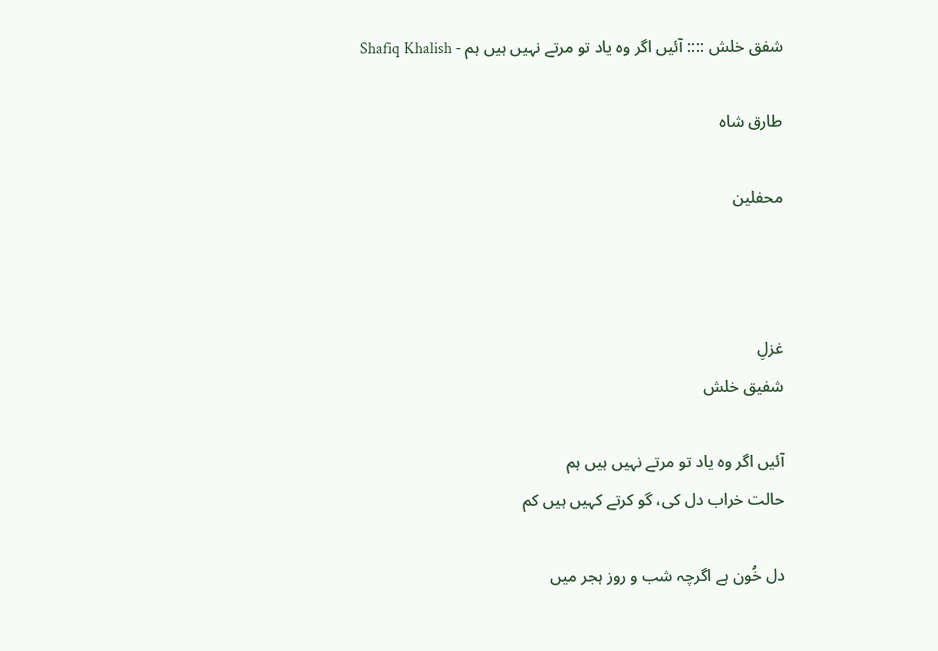شفق خلش :::: آئیں اگر وہ یاد تو مرتے نہیں ہیں ہم - Shafiq Khalish

طارق شاہ

محفلین



غزلِ
شفیق خلش

آئیں اگر وہ یاد تو مرتے نہیں ہیں ہم
حالت خراب دل کی، گو کرتے کہیں ہیں کم

دل خُون ہے اگرچہ شب و روز ہجر میں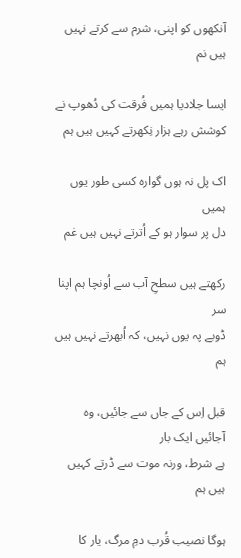آنکھوں کو اپنی، شرم سے کرتے نہیں ہیں نم

ایسا جلادیا ہمیں فُرقت کی دُھوپ نے
کوشش رہے ہزار نِکھرتے کہیں ہیں ہم

اک پل نہ ہوں گوارہ کسی طور یوں ہمیں
دل پر سوار ہو کے اُترتے نہیں ہیں غم

رکھتے ہیں سطحِ آب سے اُونچا ہم اپنا سر
ڈوبے پہ یوں نہیں، کہ اُبھرتے نہیں ہیں ہم

قبل اِس کے جاں سے جائیں، وہ آجائیں ایک بار
ہے شرط، ورنہ موت سے ڈرتے کہیں ہیں ہم

ہوگا نصیب قُرب دمِ مرگ، یار کا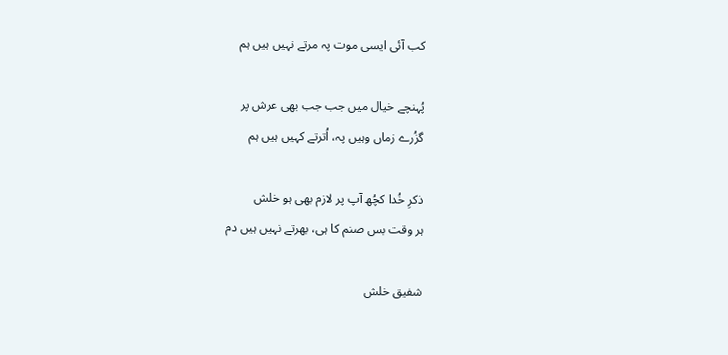کب آئی ایسی موت پہ مرتے نہیں ہیں ہم

پُہنچے خیال میں جب جب بھی عرش پر
گزُرے زماں وہیں پہ، اُترتے کہیں ہیں ہم

ذکرِ خُدا کچُھ آپ پر لازم بھی ہو خلش
ہر وقت بس صنم کا ہی، بھرتے نہیں ہیں دم

شفیق خلش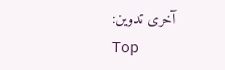آخری تدوین:
Top